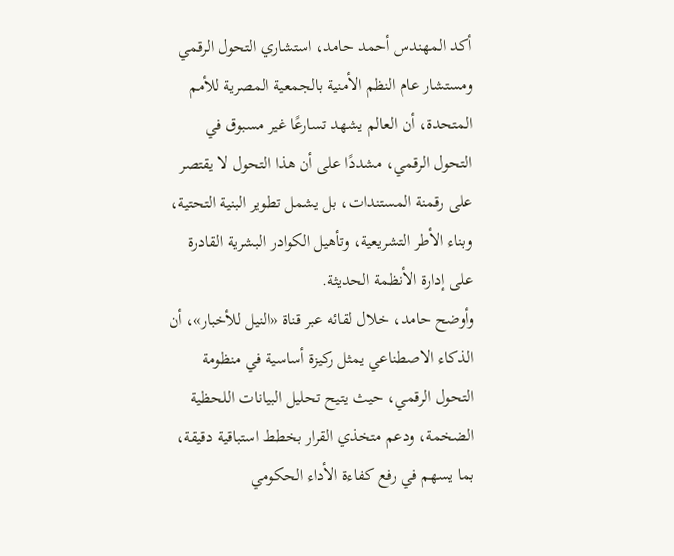أكد المهندس أحمد حامد، استشاري التحول الرقمي ومستشار عام النظم الأمنية بالجمعية المصرية للأمم المتحدة، أن العالم يشهد تسارعًا غير مسبوق في التحول الرقمي، مشددًا على أن هذا التحول لا يقتصر على رقمنة المستندات، بل يشمل تطوير البنية التحتية، وبناء الأطر التشريعية، وتأهيل الكوادر البشرية القادرة على إدارة الأنظمة الحديثة.
وأوضح حامد، خلال لقائه عبر قناة «النيل للأخبار»، أن الذكاء الاصطناعي يمثل ركيزة أساسية في منظومة التحول الرقمي، حيث يتيح تحليل البيانات اللحظية الضخمة، ودعم متخذي القرار بخطط استباقية دقيقة، بما يسهم في رفع كفاءة الأداء الحكومي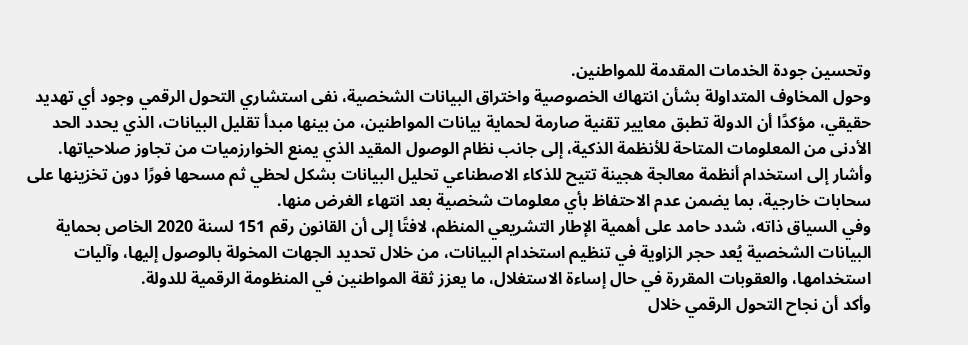وتحسين جودة الخدمات المقدمة للمواطنين.
وحول المخاوف المتداولة بشأن انتهاك الخصوصية واختراق البيانات الشخصية، نفى استشاري التحول الرقمي وجود أي تهديد حقيقي، مؤكدًا أن الدولة تطبق معايير تقنية صارمة لحماية بيانات المواطنين، من بينها مبدأ تقليل البيانات، الذي يحدد الحد الأدنى من المعلومات المتاحة للأنظمة الذكية، إلى جانب نظام الوصول المقيد الذي يمنع الخوارزميات من تجاوز صلاحياتها.
وأشار إلى استخدام أنظمة معالجة هجينة تتيح للذكاء الاصطناعي تحليل البيانات بشكل لحظي ثم مسحها فورًا دون تخزينها على سحابات خارجية، بما يضمن عدم الاحتفاظ بأي معلومات شخصية بعد انتهاء الغرض منها.
وفي السياق ذاته، شدد حامد على أهمية الإطار التشريعي المنظم، لافتًا إلى أن القانون رقم 151 لسنة 2020 الخاص بحماية البيانات الشخصية يُعد حجر الزاوية في تنظيم استخدام البيانات، من خلال تحديد الجهات المخولة بالوصول إليها، وآليات استخدامها، والعقوبات المقررة في حال إساءة الاستغلال، ما يعزز ثقة المواطنين في المنظومة الرقمية للدولة.
وأكد أن نجاح التحول الرقمي خلال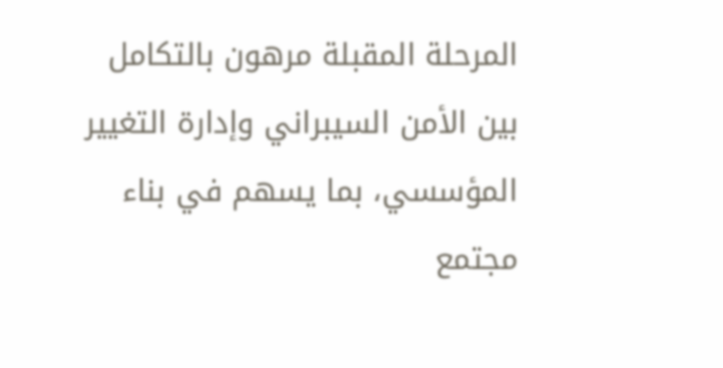المرحلة المقبلة مرهون بالتكامل بين الأمن السيبراني وإدارة التغيير المؤسسي، بما يسهم في بناء مجتمع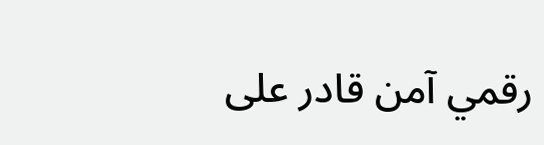رقمي آمن قادر على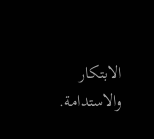الابتكار والاستدامة.